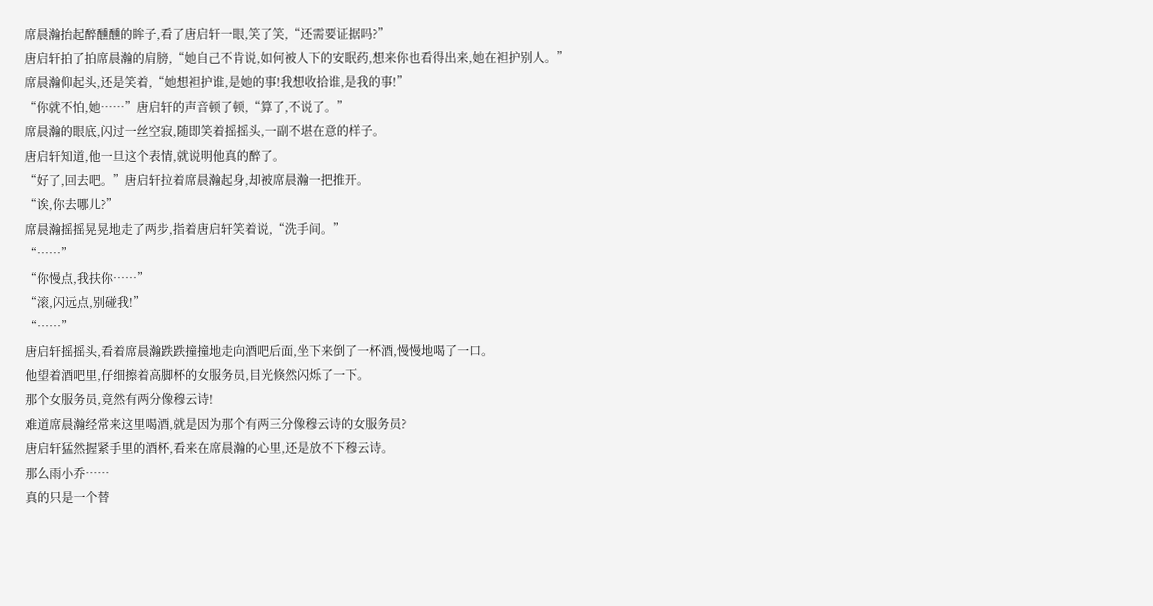席晨瀚抬起醉醺醺的眸子,看了唐启轩一眼,笑了笑,“还需要证据吗?”
唐启轩拍了拍席晨瀚的肩膀,“她自己不肯说,如何被人下的安眠药,想来你也看得出来,她在袒护别人。”
席晨瀚仰起头,还是笑着,“她想袒护谁,是她的事!我想收拾谁,是我的事!”
“你就不怕,她……”唐启轩的声音顿了顿,“算了,不说了。”
席晨瀚的眼底,闪过一丝空寂,随即笑着摇摇头,一副不堪在意的样子。
唐启轩知道,他一旦这个表情,就说明他真的醉了。
“好了,回去吧。”唐启轩拉着席晨瀚起身,却被席晨瀚一把推开。
“诶,你去哪儿?”
席晨瀚摇摇晃晃地走了两步,指着唐启轩笑着说,“洗手间。”
“……”
“你慢点,我扶你……”
“滚,闪远点,别碰我!”
“……”
唐启轩摇摇头,看着席晨瀚跌跌撞撞地走向酒吧后面,坐下来倒了一杯酒,慢慢地喝了一口。
他望着酒吧里,仔细擦着高脚杯的女服务员,目光倏然闪烁了一下。
那个女服务员,竟然有两分像穆云诗!
难道席晨瀚经常来这里喝酒,就是因为那个有两三分像穆云诗的女服务员?
唐启轩猛然握紧手里的酒杯,看来在席晨瀚的心里,还是放不下穆云诗。
那么雨小乔……
真的只是一个替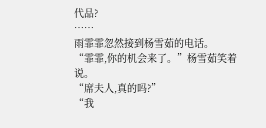代品?
……
雨霏霏忽然接到杨雪茹的电话。
“霏霏,你的机会来了。”杨雪茹笑着说。
“席夫人,真的吗?”
“我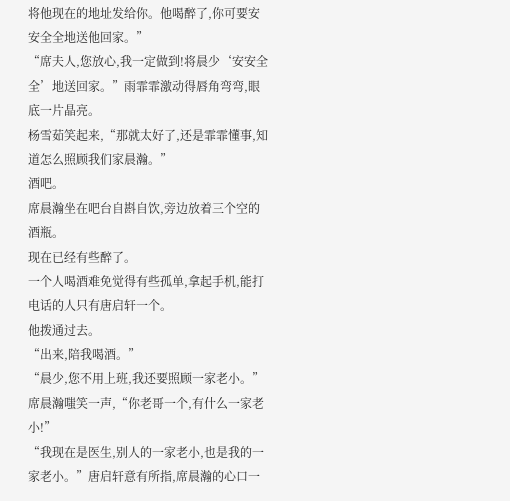将他现在的地址发给你。他喝醉了,你可要安安全全地送他回家。”
“席夫人,您放心,我一定做到!将晨少‘安安全全’地送回家。”雨霏霏激动得唇角弯弯,眼底一片晶亮。
杨雪茹笑起来,“那就太好了,还是霏霏懂事,知道怎么照顾我们家晨瀚。”
酒吧。
席晨瀚坐在吧台自斟自饮,旁边放着三个空的酒瓶。
现在已经有些醉了。
一个人喝酒难免觉得有些孤单,拿起手机,能打电话的人只有唐启轩一个。
他拨通过去。
“出来,陪我喝酒。”
“晨少,您不用上班,我还要照顾一家老小。”
席晨瀚嗤笑一声,“你老哥一个,有什么一家老小!”
“我现在是医生,别人的一家老小,也是我的一家老小。”唐启轩意有所指,席晨瀚的心口一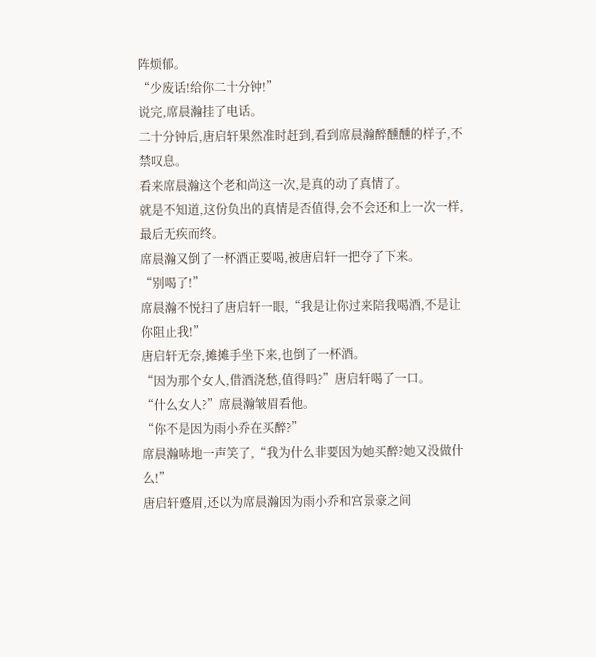阵烦郁。
“少废话!给你二十分钟!”
说完,席晨瀚挂了电话。
二十分钟后,唐启轩果然准时赶到,看到席晨瀚醉醺醺的样子,不禁叹息。
看来席晨瀚这个老和尚这一次,是真的动了真情了。
就是不知道,这份负出的真情是否值得,会不会还和上一次一样,最后无疾而终。
席晨瀚又倒了一杯酒正要喝,被唐启轩一把夺了下来。
“别喝了!”
席晨瀚不悦扫了唐启轩一眼,“我是让你过来陪我喝酒,不是让你阻止我!”
唐启轩无奈,摊摊手坐下来,也倒了一杯酒。
“因为那个女人,借酒浇愁,值得吗?”唐启轩喝了一口。
“什么女人?”席晨瀚皱眉看他。
“你不是因为雨小乔在买醉?”
席晨瀚哧地一声笑了,“我为什么非要因为她买醉?她又没做什么!”
唐启轩蹙眉,还以为席晨瀚因为雨小乔和宫景豪之间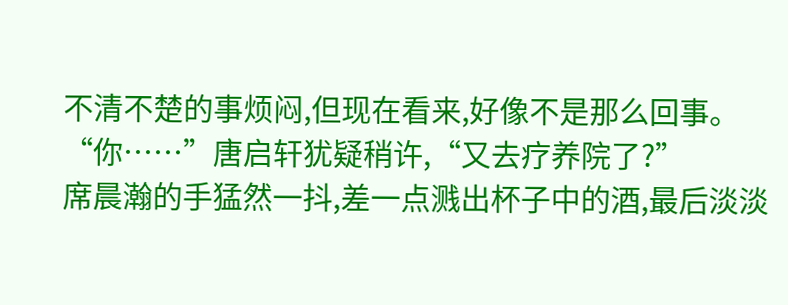不清不楚的事烦闷,但现在看来,好像不是那么回事。
“你……”唐启轩犹疑稍许,“又去疗养院了?”
席晨瀚的手猛然一抖,差一点溅出杯子中的酒,最后淡淡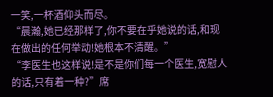一笑,一杯酒仰头而尽。
“晨瀚,她已经那样了,你不要在乎她说的话,和现在做出的任何举动!她根本不清醒。”
“李医生也这样说!是不是你们每一个医生,宽慰人的话,只有着一种?”席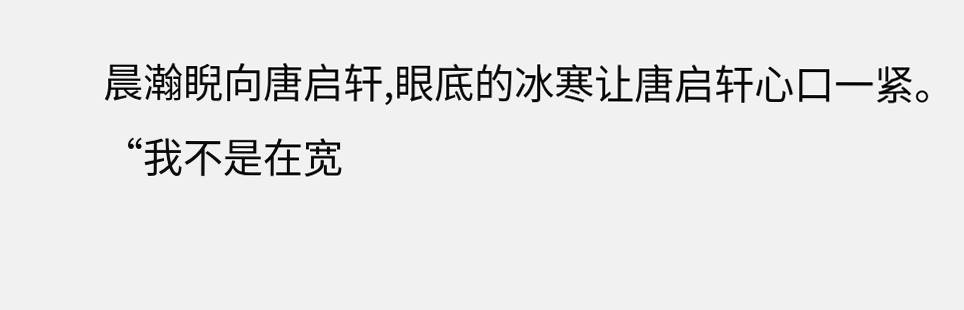晨瀚睨向唐启轩,眼底的冰寒让唐启轩心口一紧。
“我不是在宽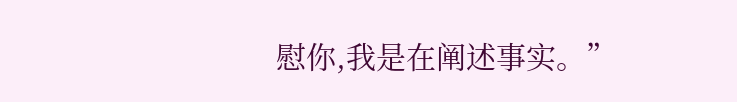慰你,我是在阐述事实。”